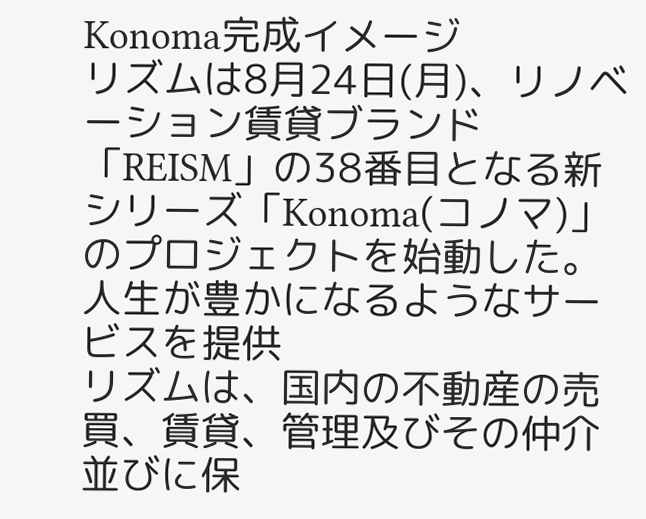Konoma完成イメージ
リズムは8月24日(月)、リノベーション賃貸ブランド「REISM」の38番目となる新シリーズ「Konoma(コノマ)」のプロジェクトを始動した。
人生が豊かになるようなサービスを提供
リズムは、国内の不動産の売買、賃貸、管理及びその仲介並びに保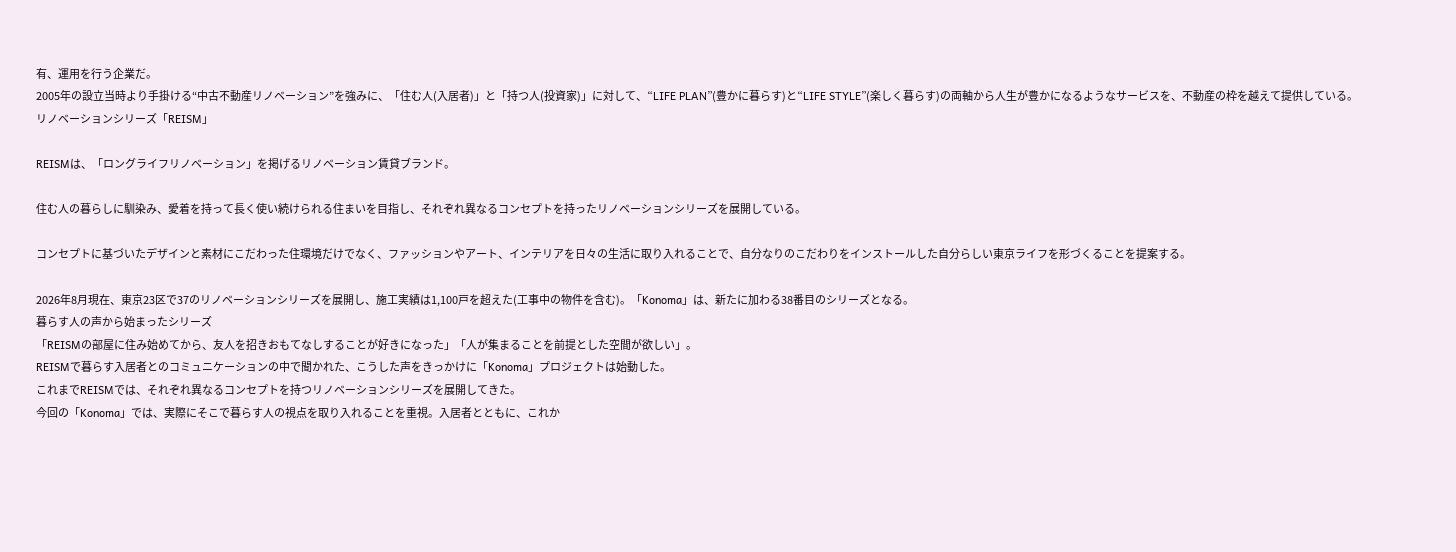有、運用を行う企業だ。
2005年の設立当時より手掛ける“中古不動産リノベーション”を強みに、「住む人(入居者)」と「持つ人(投資家)」に対して、“LIFE PLAN”(豊かに暮らす)と“LIFE STYLE”(楽しく暮らす)の両軸から人生が豊かになるようなサービスを、不動産の枠を越えて提供している。
リノベーションシリーズ「REISM」

REISMは、「ロングライフリノベーション」を掲げるリノベーション賃貸ブランド。

住む人の暮らしに馴染み、愛着を持って長く使い続けられる住まいを目指し、それぞれ異なるコンセプトを持ったリノベーションシリーズを展開している。

コンセプトに基づいたデザインと素材にこだわった住環境だけでなく、ファッションやアート、インテリアを日々の生活に取り入れることで、自分なりのこだわりをインストールした自分らしい東京ライフを形づくることを提案する。

2026年8月現在、東京23区で37のリノベーションシリーズを展開し、施工実績は1,100戸を超えた(工事中の物件を含む)。「Konoma」は、新たに加わる38番目のシリーズとなる。
暮らす人の声から始まったシリーズ
「REISMの部屋に住み始めてから、友人を招きおもてなしすることが好きになった」「人が集まることを前提とした空間が欲しい」。
REISMで暮らす入居者とのコミュニケーションの中で聞かれた、こうした声をきっかけに「Konoma」プロジェクトは始動した。
これまでREISMでは、それぞれ異なるコンセプトを持つリノベーションシリーズを展開してきた。
今回の「Konoma」では、実際にそこで暮らす人の視点を取り入れることを重視。入居者とともに、これか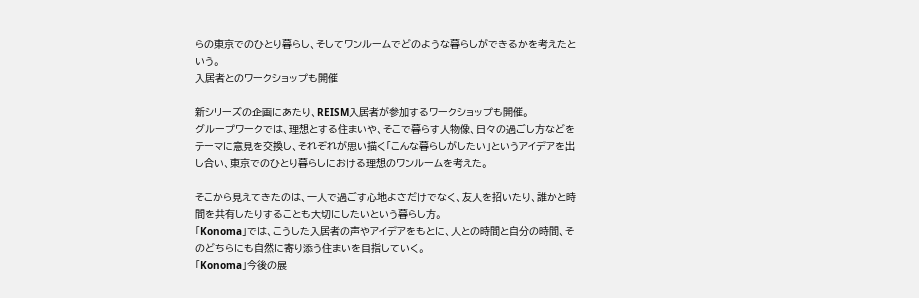らの東京でのひとり暮らし、そしてワンルームでどのような暮らしができるかを考えたという。
入居者とのワークショップも開催

新シリーズの企画にあたり、REISM入居者が参加するワークショップも開催。
グループワークでは、理想とする住まいや、そこで暮らす人物像、日々の過ごし方などをテーマに意見を交換し、それぞれが思い描く「こんな暮らしがしたい」というアイデアを出し合い、東京でのひとり暮らしにおける理想のワンルームを考えた。

そこから見えてきたのは、一人で過ごす心地よさだけでなく、友人を招いたり、誰かと時間を共有したりすることも大切にしたいという暮らし方。
「Konoma」では、こうした入居者の声やアイデアをもとに、人との時間と自分の時間、そのどちらにも自然に寄り添う住まいを目指していく。
「Konoma」今後の展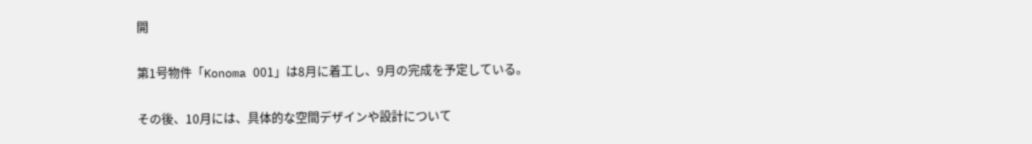開

第1号物件「Konoma 001」は8月に着工し、9月の完成を予定している。

その後、10月には、具体的な空間デザインや設計について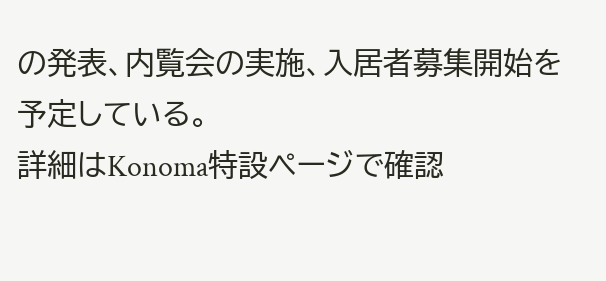の発表、内覧会の実施、入居者募集開始を予定している。
詳細はKonoma特設ページで確認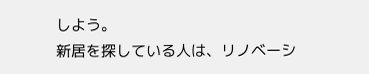しよう。
新居を探している人は、リノベーシ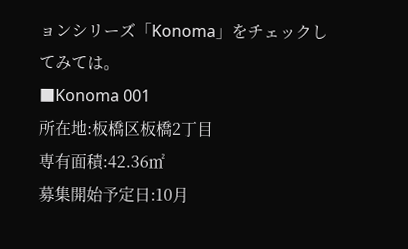ョンシリーズ「Konoma」をチェックしてみては。
■Konoma 001
所在地:板橋区板橋2丁目
専有面積:42.36㎡
募集開始予定日:10月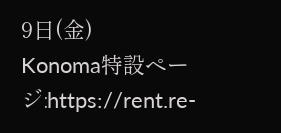9日(金)
Konoma特設ページ:https://rent.re-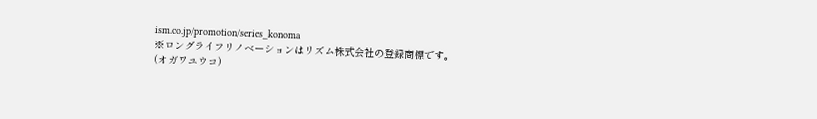ism.co.jp/promotion/series_konoma
※ロングライフリノベーションはリズム株式会社の登録商標です。
(オガワユウコ)